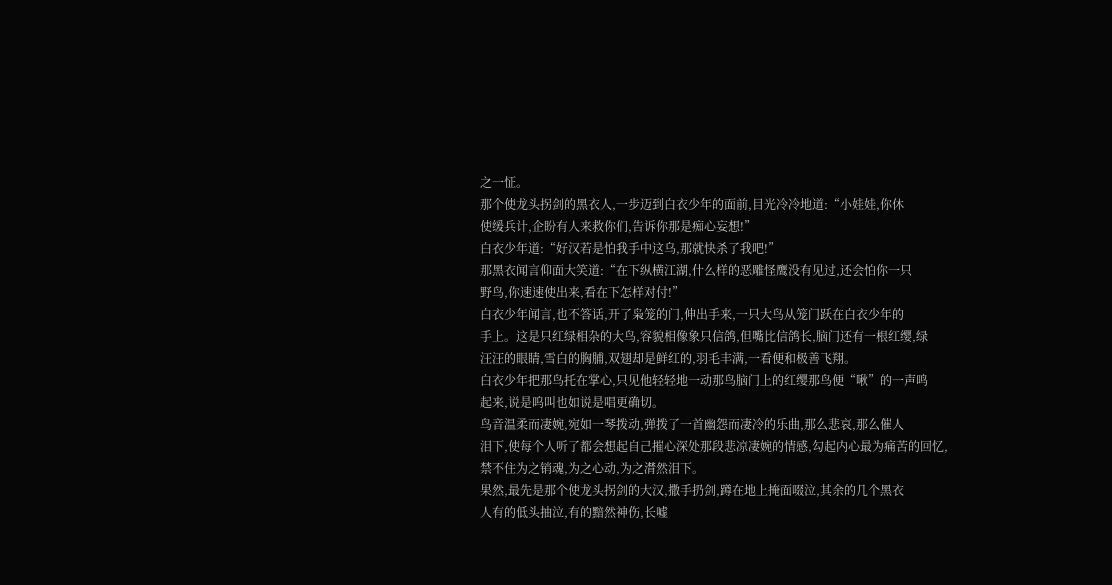之一怔。
那个使龙头拐剑的黑衣人,一步迈到白衣少年的面前,目光冷冷地道:“小娃娃,你休
使缓兵计,企盼有人来救你们,告诉你那是痴心妄想!”
白衣少年道:“好汉若是怕我手中这乌,那就快杀了我吧!”
那黑衣闻言仰面大笑道:“在下纵横江湖,什么样的恶雕怪鹰没有见过,还会怕你一只
野鸟,你速速使出来,看在下怎样对付!”
白衣少年闻言,也不答话,开了枭笼的门,伸出手来,一只大鸟从笼门跃在白衣少年的
手上。这是只红绿相杂的大鸟,容貌相像象只信鸽,但嘴比信鸽长,脑门还有一根红缨,绿
汪汪的眼睛,雪白的胸脯,双翅却是鲜红的,羽毛丰满,一看便和极善飞翔。
白衣少年把那鸟托在掌心,只见他轻轻地一动那鸟脑门上的红缨那鸟便“啾”的一声鸣
起来,说是呜叫也如说是唱更确切。
鸟音温柔而凄婉,宛如一琴拨动,弹拨了一首幽怨而凄冷的乐曲,那么悲哀,那么催人
泪下,使每个人听了都会想起自己摧心深处那段悲凉凄婉的情感,勾起内心最为痛苦的回忆,
禁不住为之销魂,为之心动,为之潸然泪下。
果然,最先是那个使龙头拐剑的大汉,撒手扔剑,蹲在地上掩面啜泣,其余的几个黑衣
人有的低头抽泣,有的黯然神伤,长嘘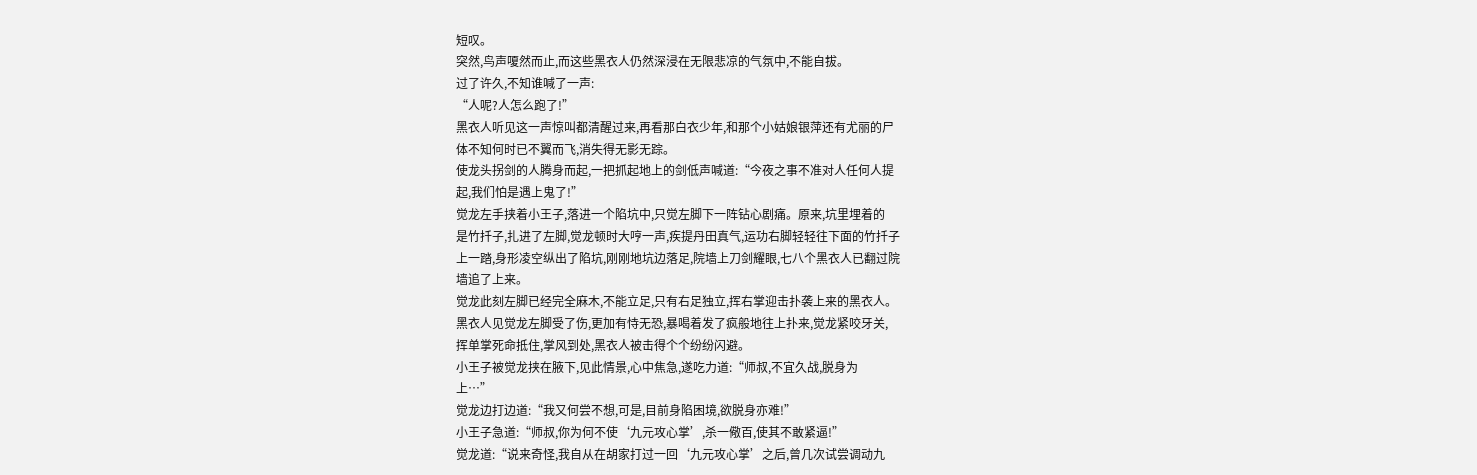短叹。
突然,鸟声嗄然而止,而这些黑衣人仍然深浸在无限悲凉的气氛中,不能自拔。
过了许久,不知谁喊了一声:
“人呢?人怎么跑了!”
黑衣人听见这一声惊叫都清醒过来,再看那白衣少年,和那个小姑娘银萍还有尤丽的尸
体不知何时已不翼而飞,消失得无影无踪。
使龙头拐剑的人腾身而起,一把抓起地上的剑低声喊道:“今夜之事不准对人任何人提
起,我们怕是遇上鬼了!”
觉龙左手挟着小王子,落进一个陷坑中,只觉左脚下一阵钻心剧痛。原来,坑里埋着的
是竹扦子,扎进了左脚,觉龙顿时大哼一声,疾提丹田真气,运功右脚轻轻往下面的竹扦子
上一踏,身形凌空纵出了陷坑,刚刚地坑边落足,院墙上刀剑耀眼,七八个黑衣人已翻过院
墙追了上来。
觉龙此刻左脚已经完全麻木,不能立足,只有右足独立,挥右掌迎击扑袭上来的黑衣人。
黑衣人见觉龙左脚受了伤,更加有恃无恐,暴喝着发了疯般地往上扑来,觉龙紧咬牙关,
挥单掌死命抵住,掌风到处,黑衣人被击得个个纷纷闪避。
小王子被觉龙挟在腋下,见此情景,心中焦急,遂吃力道:“师叔,不宜久战,脱身为
上…”
觉龙边打边道:“我又何尝不想,可是,目前身陷困境,欲脱身亦难!”
小王子急道:“师叔,你为何不使‘九元攻心掌’,杀一儆百,使其不敢紧逼!”
觉龙道:“说来奇怪,我自从在胡家打过一回‘九元攻心掌’之后,曾几次试尝调动九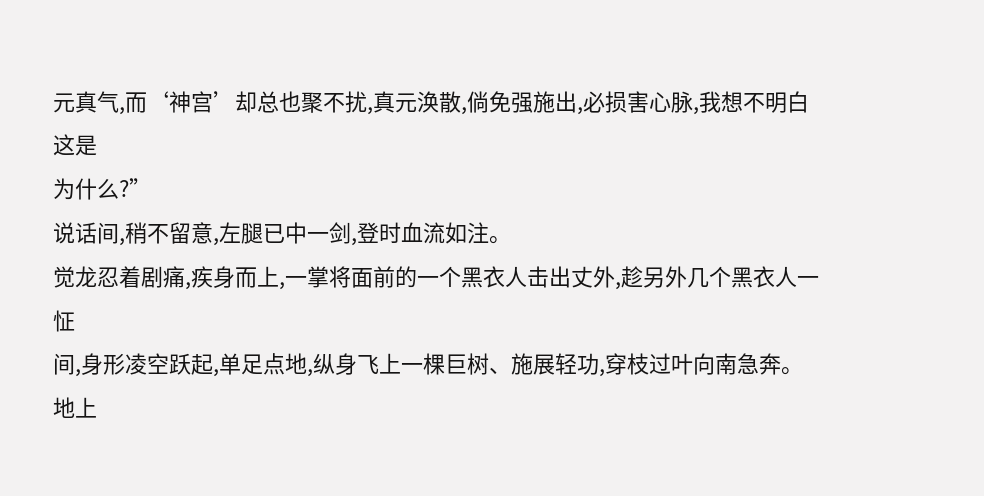元真气,而‘神宫’却总也聚不扰,真元涣散,倘免强施出,必损害心脉,我想不明白这是
为什么?”
说话间,稍不留意,左腿已中一剑,登时血流如注。
觉龙忍着剧痛,疾身而上,一掌将面前的一个黑衣人击出丈外,趁另外几个黑衣人一怔
间,身形凌空跃起,单足点地,纵身飞上一棵巨树、施展轻功,穿枝过叶向南急奔。
地上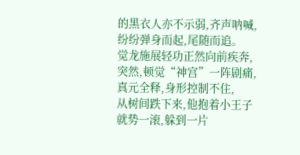的黑衣人亦不示弱,齐声呐喊,纷纷弹身而起,尾随而追。
觉龙施展轻功正然向前疾奔,突然,顿觉“神宫”一阵剧痛,真元全释,身形控制不住,
从树间跌下来,他抱着小王子就势一滚,躲到一片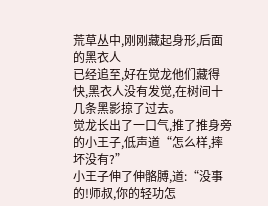荒草丛中,刚刚藏起身形,后面的黑衣人
已经追至,好在觉龙他们藏得快,黑衣人没有发觉,在树间十几条黑影掠了过去。
觉龙长出了一口气,推了推身旁的小王子,低声道“怎么样,摔坏没有?”
小王子伸了伸骼膊,道:“没事的!师叔,你的轻功怎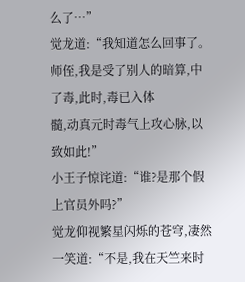么了…”
觉龙道:“我知道怎么回事了。师侄,我是受了别人的暗算,中了毒,此时,毒已入体
髓,动真元时毒气上攻心脉,以致如此!”
小王子惊诧道:“谁?是那个假上官员外吗?”
觉龙仰视繁星闪烁的苍穹,凄然一笑道:“不是,我在天竺来时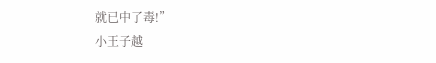就已中了毒!”
小王子越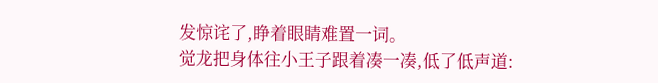发惊诧了,睁着眼睛难置一词。
觉龙把身体往小王子跟着凑一凑,低了低声道: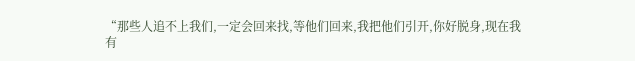“那些人追不上我们,一定会回来找,等他们回来,我把他们引开,你好脱身,现在我
有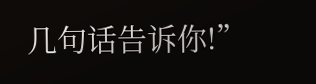几句话告诉你!”